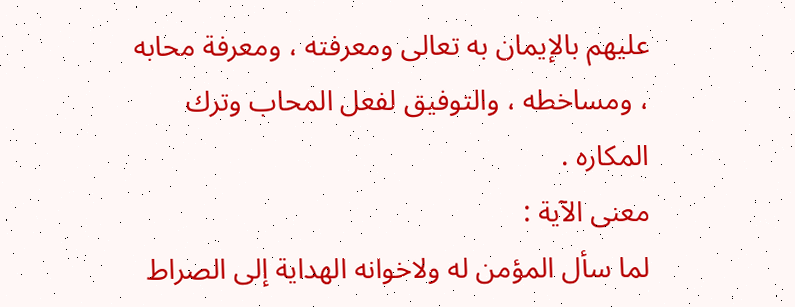عليهم بالإيمان به تعالى ومعرفته ، ومعرفة محابه ، ومساخطه ، والتوفيق لفعل المحاب وترك المكاره .
معنى الآية :
لما سأل المؤمن له ولاخوانه الهداية إلى الصراط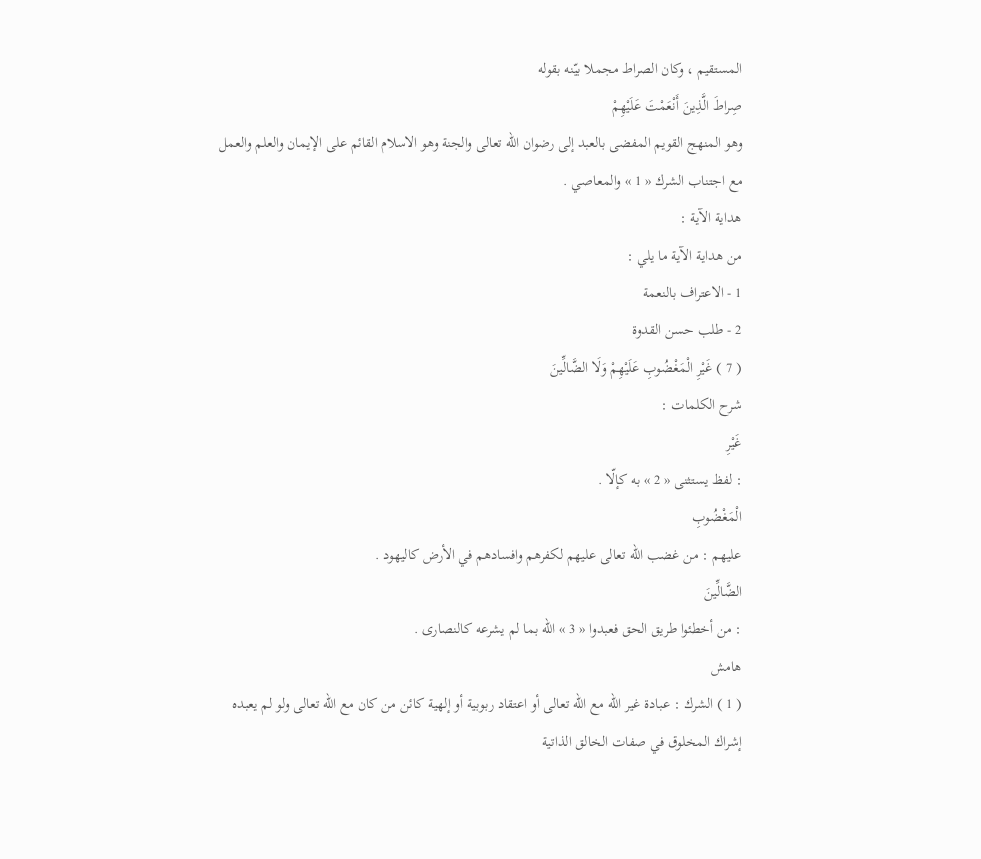المستقيم ، وكان الصراط مجملا بيّنه بقوله
صِراطَ الَّذِينَ أَنْعَمْتَ عَلَيْهِمْ
وهو المنهج القويم المفضى بالعبد إلى رضوان اللّه تعالى والجنة وهو الاسلام القائم على الإيمان والعلم والعمل مع اجتناب الشرك « 1 » والمعاصي .
هداية الآية :
من هداية الآية ما يلي :
1 - الاعتراف بالنعمة
2 - طلب حسن القدوة
( 7 ) غَيْرِ الْمَغْضُوبِ عَلَيْهِمْ وَلَا الضَّالِّينَ
شرح الكلمات :
غَيْرِ
: لفظ يستثنى « 2 » به كإلّا .
الْمَغْضُوبِ
عليهم : من غضب اللّه تعالى عليهم لكفرهم وافسادهم في الأرض كاليهود .
الضَّالِّينَ
: من أخطئوا طريق الحق فعبدوا « 3 » اللّه بما لم يشرعه كالنصارى .
هامش
( 1 ) الشرك : عبادة غير اللّه مع اللّه تعالى أو اعتقاد ربوبية أو إلهية كائن من كان مع اللّه تعالى ولو لم يعبده إشراك المخلوق في صفات الخالق الذاتية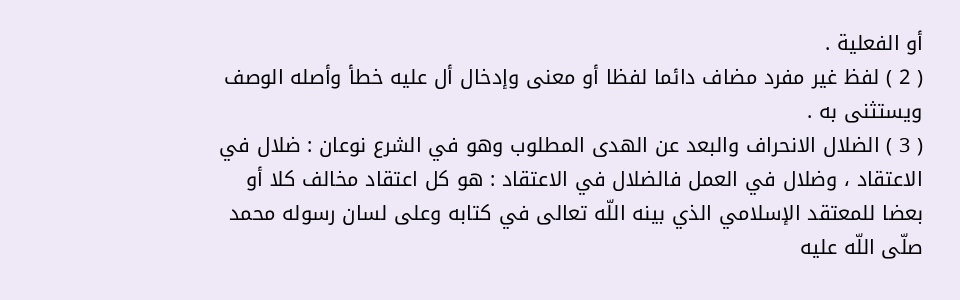أو الفعلية .
( 2 ) لفظ غير مفرد مضاف دائما لفظا أو معنى وإدخال أل عليه خطأ وأصله الوصف ويستثنى به .
( 3 ) الضلال الانحراف والبعد عن الهدى المطلوب وهو في الشرع نوعان : ضلال في الاعتقاد ، وضلال في العمل فالضلال في الاعتقاد : هو كل اعتقاد مخالف كلا أو بعضا للمعتقد الإسلامي الذي بينه اللّه تعالى في كتابه وعلى لسان رسوله محمد صلّى اللّه عليه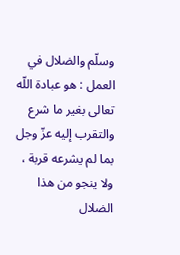وسلّم والضلال في العمل : هو عبادة اللّه تعالى بغير ما شرع والتقرب إليه عزّ وجل بما لم يشرعه قربة ، ولا ينجو من هذا الضلال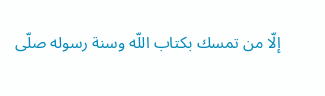إلّا من تمسك بكتاب اللّه وسنة رسوله صلّى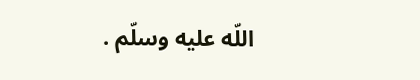اللّه عليه وسلّم .